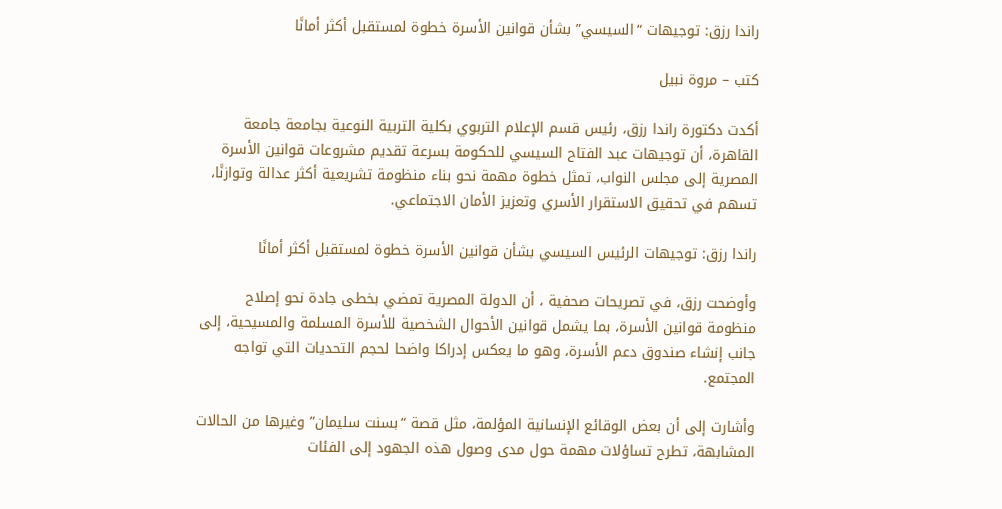راندا رزق: توجيهات “السيسي” بشأن قوانين الأسرة خطوة لمستقبل أكثر أمانًا

كتب – مروة نبيل

أكدت دكتورة راندا رزق، رئيس قسم الإعلام التربوي بكلية التربية النوعية بجامعة جامعة القاهرة، أن توجيهات عبد الفتاح السيسي للحكومة بسرعة تقديم مشروعات قوانين الأسرة المصرية إلى مجلس النواب، تمثل خطوة مهمة نحو بناء منظومة تشريعية أكثر عدالة وتوازنًا، تسهم في تحقيق الاستقرار الأسري وتعزيز الأمان الاجتماعي.

راندا رزق: توجيهات الرئيس السيسي بشأن قوانين الأسرة خطوة لمستقبل أكثر أمانًا

وأوضحت رزق، في تصريحات صحفية ، أن الدولة المصرية تمضي بخطى جادة نحو إصلاح منظومة قوانين الأسرة، بما يشمل قوانين الأحوال الشخصية للأسرة المسلمة والمسيحية، إلى جانب إنشاء صندوق دعم الأسرة، وهو ما يعكس إدراكا واضحا لحجم التحديات التي تواجه المجتمع.

وأشارت إلى أن بعض الوقائع الإنسانية المؤلمة، مثل قصة “بسنت سليمان” وغيرها من الحالات المشابهة، تطرح تساؤلات مهمة حول مدى وصول هذه الجهود إلى الفئات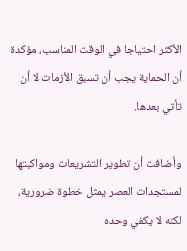الأكثر احتياجا في الوقت المناسب، مؤكدة أن الحماية يجب أن تسبق الأزمات لا أن تأتي بعدها.

وأضافت أن تطوير التشريعات ومواكبتها لمستجدات العصر يمثل خطوة ضرورية، لكنه لا يكفي وحده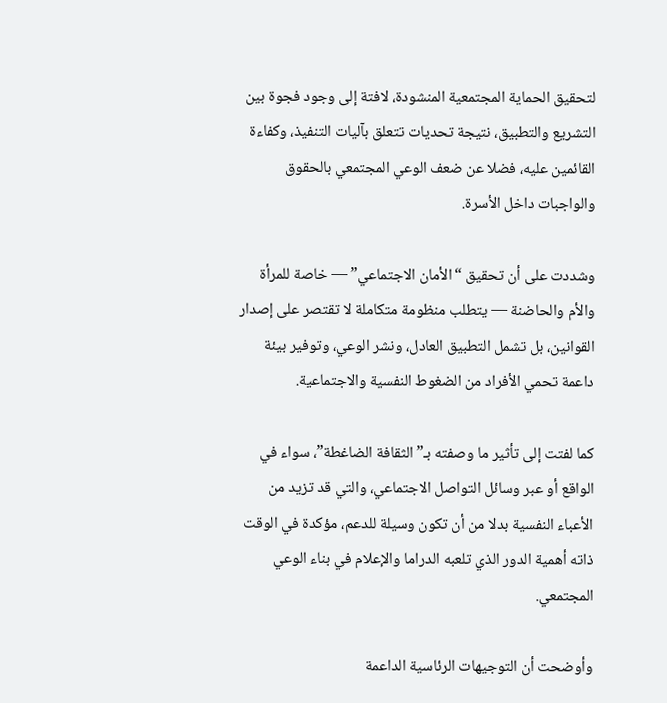لتحقيق الحماية المجتمعية المنشودة، لافتة إلى وجود فجوة بين التشريع والتطبيق، نتيجة تحديات تتعلق بآليات التنفيذ، وكفاءة القائمين عليه، فضلا عن ضعف الوعي المجتمعي بالحقوق والواجبات داخل الأسرة.

وشددت على أن تحقيق “الأمان الاجتماعي” — خاصة للمرأة والأم والحاضنة — يتطلب منظومة متكاملة لا تقتصر على إصدار القوانين، بل تشمل التطبيق العادل، ونشر الوعي، وتوفير بيئة داعمة تحمي الأفراد من الضغوط النفسية والاجتماعية.

كما لفتت إلى تأثير ما وصفته بـ”الثقافة الضاغطة”، سواء في الواقع أو عبر وسائل التواصل الاجتماعي، والتي قد تزيد من الأعباء النفسية بدلا من أن تكون وسيلة للدعم، مؤكدة في الوقت ذاته أهمية الدور الذي تلعبه الدراما والإعلام في بناء الوعي المجتمعي.

وأوضحت أن التوجيهات الرئاسية الداعمة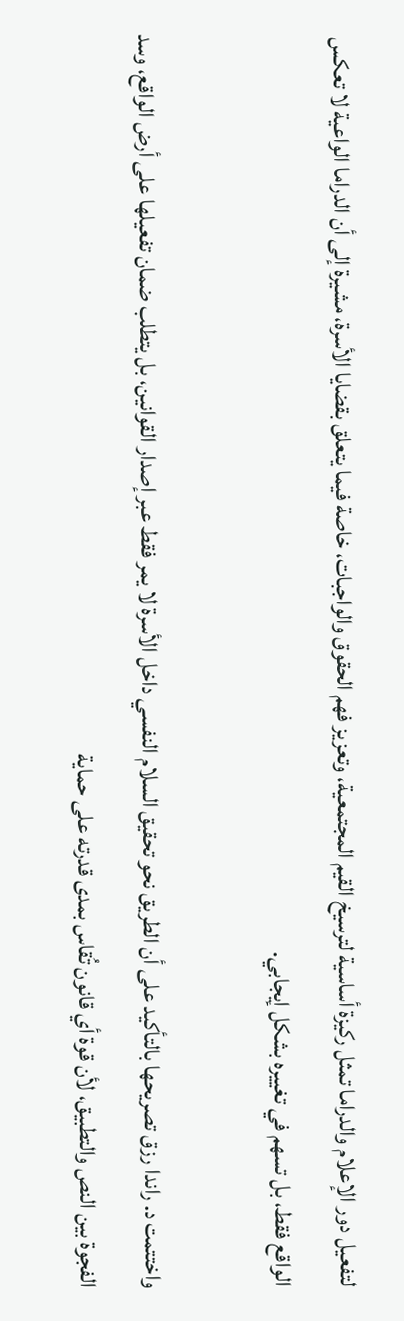لتفعيل دور الإعلام والدراما تمثل ركيزة أساسية لترسيخ القيم المجتمعية، وتعزيز فهم الحقوق والواجبات، خاصة فيما يتعلق بقضايا الأسرة، مشيرة إلى أن الدراما الواعية لا تعكس الواقع فقط، بل تسهم في تغييره بشكل إيجابي.

واختتمت د. راندا رزق تصريحها بالتأكيد على أن الطريق نحو تحقيق السلام النفسي داخل الأسرة لا يمر فقط عبر إصدار القوانين، بل يتطلب ضمان تفعيلها على أرض الواقع، وسد الفجوة بين النص والتطبيق، لأن قوة أي قانون تُقاس بمدى قدرته على حماية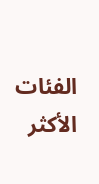الفئات الأكثر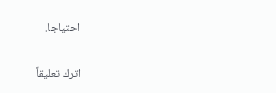احتياجا.

اترك تعليقاً